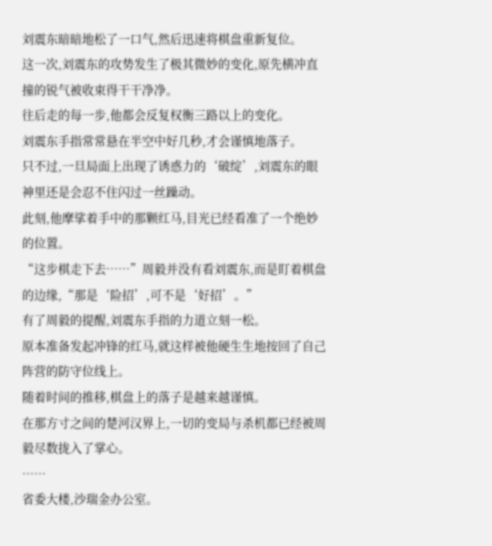刘震东暗暗地松了一口气,然后迅速将棋盘重新复位。
这一次,刘震东的攻势发生了极其微妙的变化,原先横冲直撞的锐气被收束得干干净净。
往后走的每一步,他都会反复权衡三路以上的变化。
刘震东手指常常悬在半空中好几秒,才会谨慎地落子。
只不过,一旦局面上出现了诱惑力的‘破绽’,刘震东的眼神里还是会忍不住闪过一丝躁动。
此刻,他摩挲着手中的那颗红马,目光已经看准了一个绝妙的位置。
“这步棋走下去……”周毅并没有看刘震东,而是盯着棋盘的边缘,“那是‘险招’,可不是‘好招’。”
有了周毅的提醒,刘震东手指的力道立刻一松。
原本准备发起冲锋的红马,就这样被他硬生生地按回了自己阵营的防守位线上。
随着时间的推移,棋盘上的落子是越来越谨慎。
在那方寸之间的楚河汉界上,一切的变局与杀机都已经被周毅尽数拢入了掌心。
……
省委大楼,沙瑞金办公室。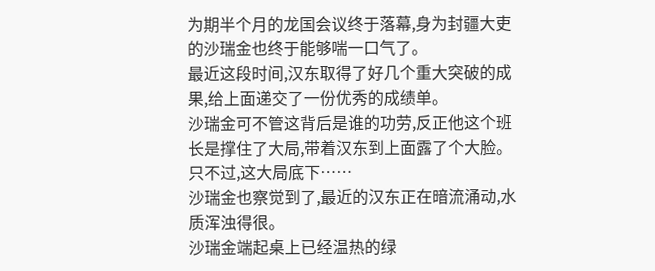为期半个月的龙国会议终于落幕,身为封疆大吏的沙瑞金也终于能够喘一口气了。
最近这段时间,汉东取得了好几个重大突破的成果,给上面递交了一份优秀的成绩单。
沙瑞金可不管这背后是谁的功劳,反正他这个班长是撑住了大局,带着汉东到上面露了个大脸。
只不过,这大局底下……
沙瑞金也察觉到了,最近的汉东正在暗流涌动,水质浑浊得很。
沙瑞金端起桌上已经温热的绿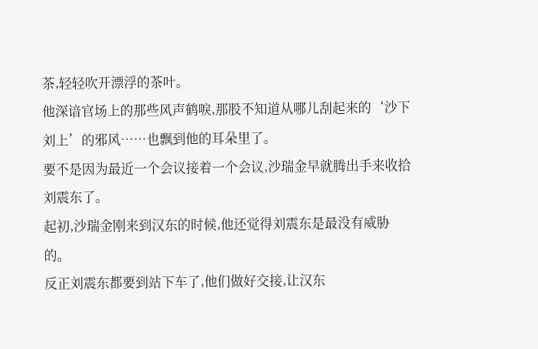茶,轻轻吹开漂浮的茶叶。
他深谙官场上的那些风声鹤唳,那股不知道从哪儿刮起来的‘沙下刘上’的邪风……也飘到他的耳朵里了。
要不是因为最近一个会议接着一个会议,沙瑞金早就腾出手来收拾刘震东了。
起初,沙瑞金刚来到汉东的时候,他还觉得刘震东是最没有威胁的。
反正刘震东都要到站下车了,他们做好交接,让汉东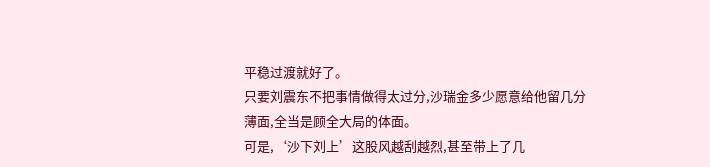平稳过渡就好了。
只要刘震东不把事情做得太过分,沙瑞金多少愿意给他留几分薄面,全当是顾全大局的体面。
可是,‘沙下刘上’这股风越刮越烈,甚至带上了几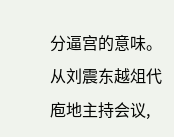分逼宫的意味。
从刘震东越俎代庖地主持会议,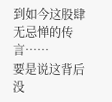到如今这股肆无忌惮的传言……
要是说这背后没